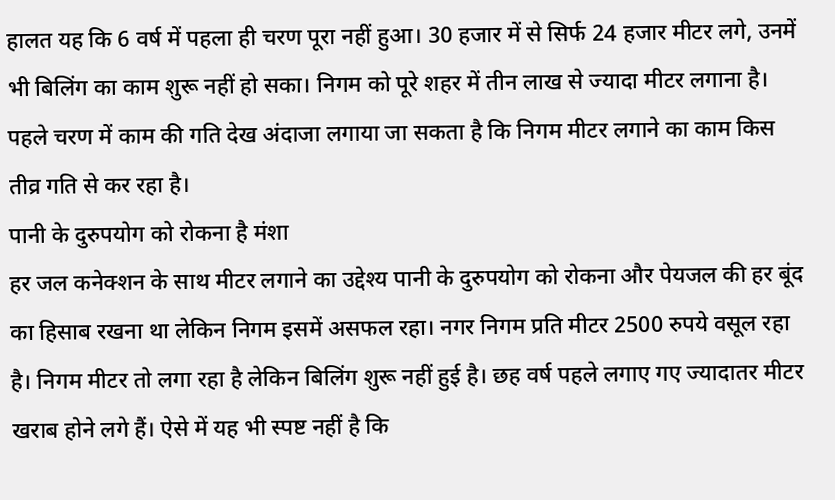हालत यह कि 6 वर्ष में पहला ही चरण पूरा नहीं हुआ। 30 हजार में से सिर्फ 24 हजार मीटर लगे, उनमें भी बिलिंग का काम शुरू नहीं हो सका। निगम को पूरे शहर में तीन लाख से ज्यादा मीटर लगाना है। पहले चरण में काम की गति देख अंदाजा लगाया जा सकता है कि निगम मीटर लगाने का काम किस तीव्र गति से कर रहा है।
पानी के दुरुपयोग को रोकना है मंशा
हर जल कनेक्शन के साथ मीटर लगाने का उद्देश्य पानी के दुरुपयोग को रोकना और पेयजल की हर बूंद का हिसाब रखना था लेकिन निगम इसमें असफल रहा। नगर निगम प्रति मीटर 2500 रुपये वसूल रहा है। निगम मीटर तो लगा रहा है लेकिन बिलिंग शुरू नहीं हुई है। छह वर्ष पहले लगाए गए ज्यादातर मीटर खराब होने लगे हैं। ऐसे में यह भी स्पष्ट नहीं है कि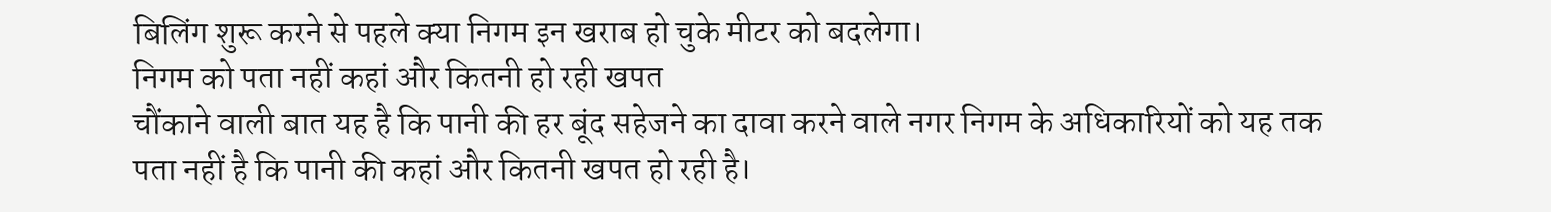बिलिंग शुरू करने से पहले क्या निगम इन खराब हो चुके मीटर को बदलेगा।
निगम को पता नहीं कहां और कितनी हो रही खपत
चौंकाने वाली बात यह है कि पानी की हर बूंद सहेजने का दावा करने वाले नगर निगम के अधिकारियों को यह तक पता नहीं है कि पानी की कहां और कितनी खपत हो रही है।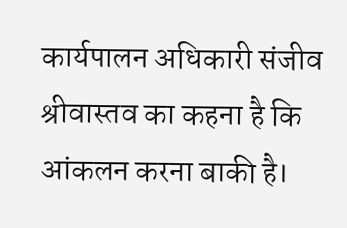कार्यपालन अधिकारी संजीव श्रीवास्तव का कहना है कि आंकलन करना बाकी है।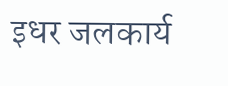इधर जलकार्य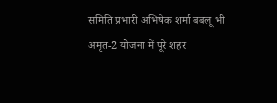समिति प्रभारी अभिषेक शर्मा बबलू भी अमृत-2 योजना में पूरे शहर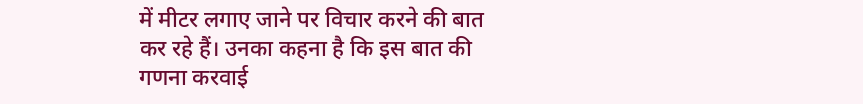में मीटर लगाए जाने पर विचार करने की बात कर रहे हैं। उनका कहना है कि इस बात की गणना करवाई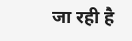जा रही है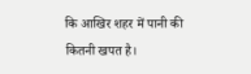कि आखिर शहर में पानी की कितनी खपत है।